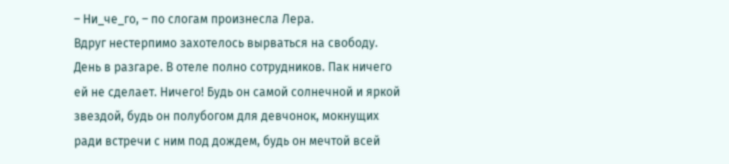– Ни_че_го, – по слогам произнесла Лера.
Вдруг нестерпимо захотелось вырваться на свободу. День в разгаре. В отеле полно сотрудников. Пак ничего ей не сделает. Ничего! Будь он самой солнечной и яркой звездой, будь он полубогом для девчонок, мокнущих ради встречи с ним под дождем, будь он мечтой всей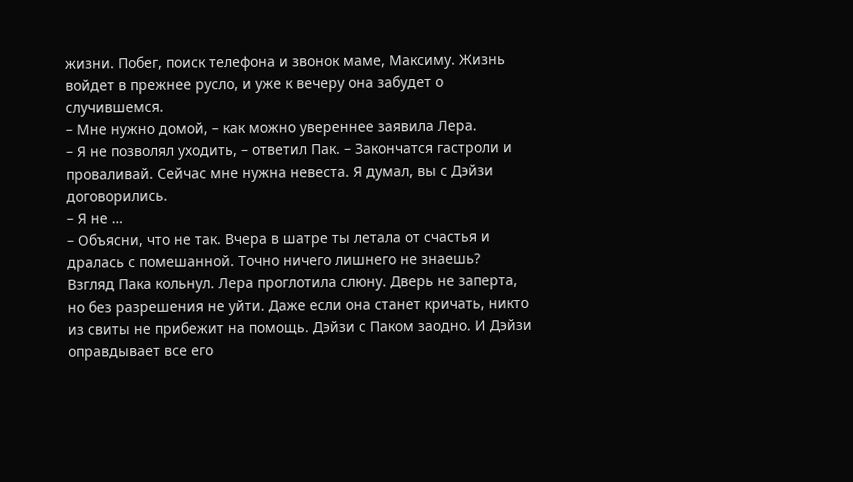жизни. Побег, поиск телефона и звонок маме, Максиму. Жизнь войдет в прежнее русло, и уже к вечеру она забудет о случившемся.
– Мне нужно домой, – как можно увереннее заявила Лера.
– Я не позволял уходить, – ответил Пак. – Закончатся гастроли и проваливай. Сейчас мне нужна невеста. Я думал, вы с Дэйзи договорились.
– Я не …
– Объясни, что не так. Вчера в шатре ты летала от счастья и дралась с помешанной. Точно ничего лишнего не знаешь?
Взгляд Пака кольнул. Лера проглотила слюну. Дверь не заперта, но без разрешения не уйти. Даже если она станет кричать, никто из свиты не прибежит на помощь. Дэйзи с Паком заодно. И Дэйзи оправдывает все его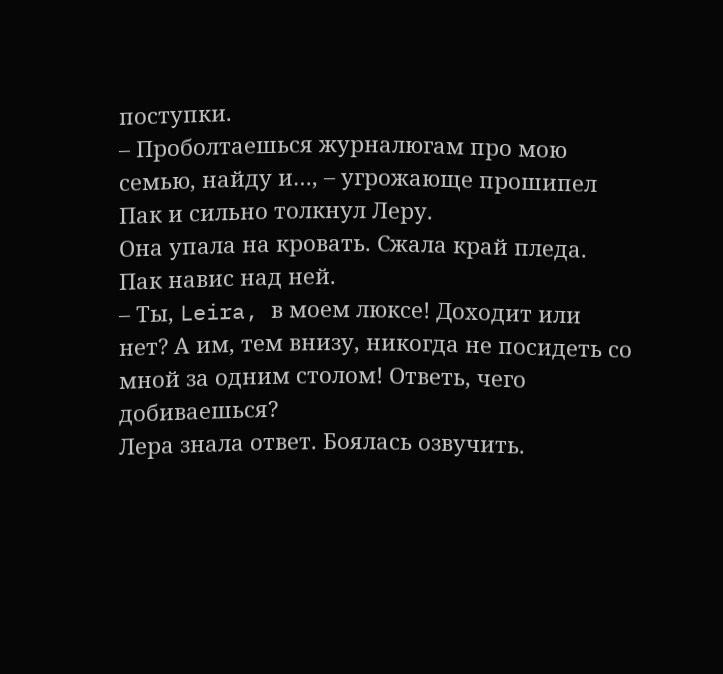поступки.
– Проболтаешься журналюгам про мою семью, найду и…, – угрожающе прошипел Пак и сильно толкнул Леру.
Она упала на кровать. Сжала край пледа. Пак навис над ней.
– Ты, Leira, в моем люксе! Доходит или нет? А им, тем внизу, никогда не посидеть со мной за одним столом! Ответь, чего добиваешься?
Лера знала ответ. Боялась озвучить.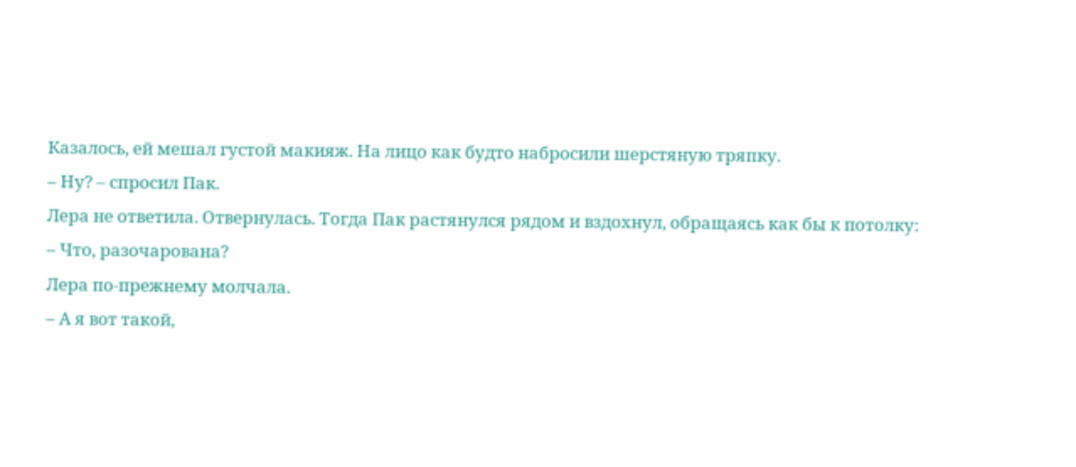Казалось, ей мешал густой макияж. На лицо как будто набросили шерстяную тряпку.
– Ну? – спросил Пак.
Лера не ответила. Отвернулась. Тогда Пак растянулся рядом и вздохнул, обращаясь как бы к потолку:
– Что, разочарована?
Лера по-прежнему молчала.
– А я вот такой,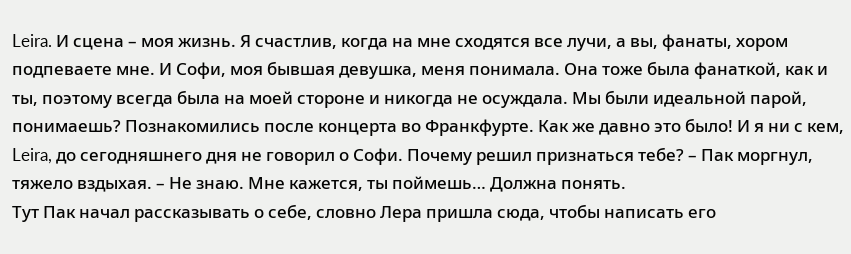Leira. И сцена – моя жизнь. Я счастлив, когда на мне сходятся все лучи, а вы, фанаты, хором подпеваете мне. И Софи, моя бывшая девушка, меня понимала. Она тоже была фанаткой, как и ты, поэтому всегда была на моей стороне и никогда не осуждала. Мы были идеальной парой, понимаешь? Познакомились после концерта во Франкфурте. Как же давно это было! И я ни с кем, Leira, до сегодняшнего дня не говорил о Софи. Почему решил признаться тебе? – Пак моргнул, тяжело вздыхая. – Не знаю. Мне кажется, ты поймешь… Должна понять.
Тут Пак начал рассказывать о себе, словно Лера пришла сюда, чтобы написать его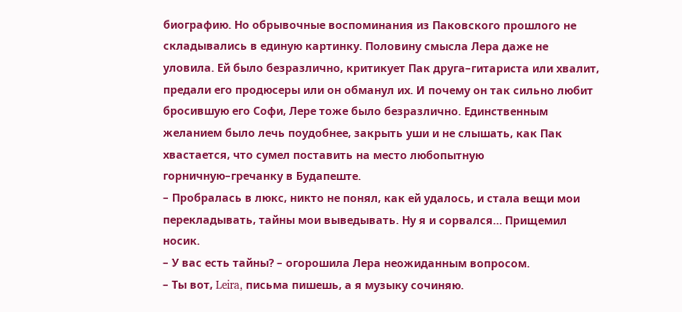биографию. Но обрывочные воспоминания из Паковского прошлого не складывались в единую картинку. Половину смысла Лера даже не уловила. Ей было безразлично, критикует Пак друга–гитариста или хвалит, предали его продюсеры или он обманул их. И почему он так сильно любит бросившую его Софи, Лере тоже было безразлично. Единственным желанием было лечь поудобнее, закрыть уши и не слышать, как Пак хвастается, что сумел поставить на место любопытную горничную–гречанку в Будапеште.
– Пробралась в люкс, никто не понял, как ей удалось, и стала вещи мои перекладывать, тайны мои выведывать. Ну я и сорвался… Прищемил носик.
– У вас есть тайны? – огорошила Лера неожиданным вопросом.
– Ты вот, Leira, письма пишешь, а я музыку сочиняю.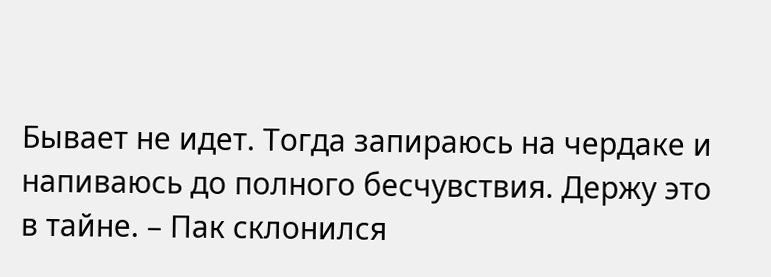Бывает не идет. Тогда запираюсь на чердаке и напиваюсь до полного бесчувствия. Держу это в тайне. – Пак склонился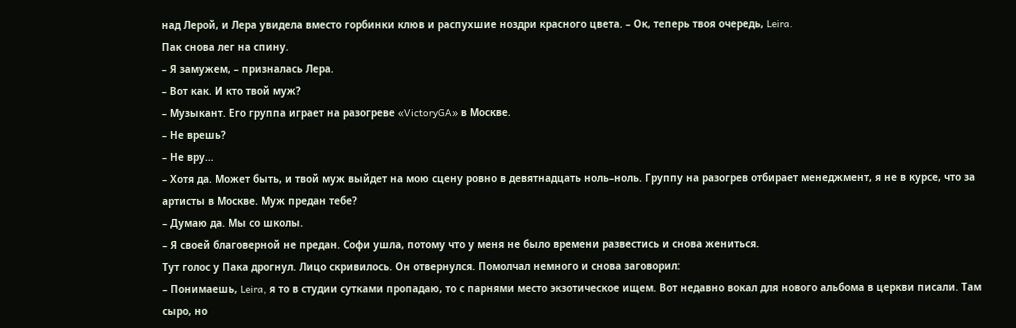над Лерой, и Лера увидела вместо горбинки клюв и распухшие ноздри красного цвета. – Ок, теперь твоя очередь, Leira.
Пак снова лег на спину.
– Я замужем, – призналась Лера.
– Вот как. И кто твой муж?
– Музыкант. Его группа играет на разогреве «VictoryGA» в Москве.
– Не врешь?
– Не вру…
– Хотя да. Может быть, и твой муж выйдет на мою сцену ровно в девятнадцать ноль–ноль. Группу на разогрев отбирает менеджмент, я не в курсе, что за артисты в Москве. Муж предан тебе?
– Думаю да. Мы со школы.
– Я своей благоверной не предан. Софи ушла, потому что у меня не было времени развестись и снова жениться.
Тут голос у Пака дрогнул. Лицо скривилось. Он отвернулся. Помолчал немного и снова заговорил:
– Понимаешь, Leira, я то в студии сутками пропадаю, то с парнями место экзотическое ищем. Вот недавно вокал для нового альбома в церкви писали. Там сыро, но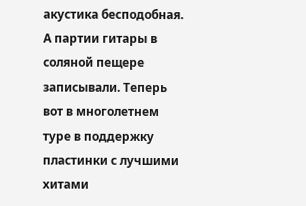акустика бесподобная. А партии гитары в соляной пещере записывали. Теперь вот в многолетнем туре в поддержку пластинки с лучшими хитами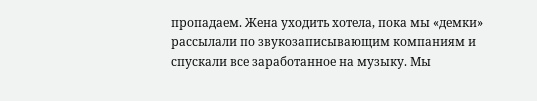пропадаем. Жена уходить хотела, пока мы «демки» рассылали по звукозаписывающим компаниям и спускали все заработанное на музыку. Мы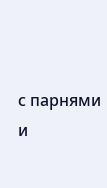с парнями и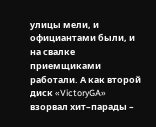улицы мели, и официантами были, и на свалке приемщиками работали. А как второй диск «VictoryGA» взорвал хит–парады –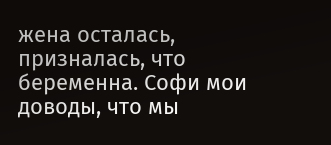жена осталась, призналась, что беременна. Софи мои доводы, что мы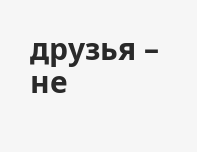друзья – не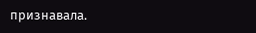признавала.